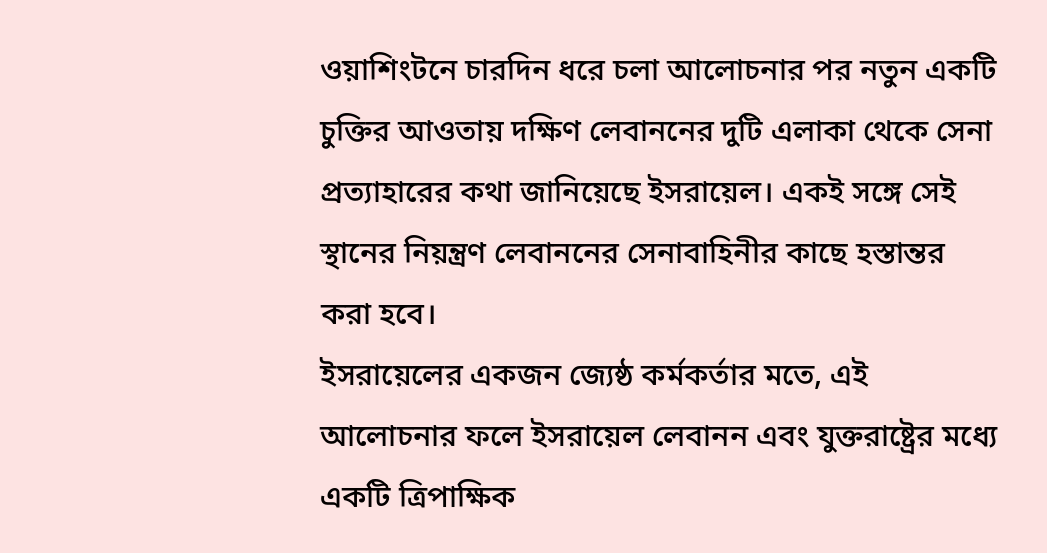ওয়াশিংটনে চারদিন ধরে চলা আলোচনার পর নতুন একটি চুক্তির আওতায় দক্ষিণ লেবাননের দুটি এলাকা থেকে সেনা প্রত্যাহারের কথা জানিয়েছে ইসরায়েল। একই সঙ্গে সেই স্থানের নিয়ন্ত্রণ লেবাননের সেনাবাহিনীর কাছে হস্তান্তর করা হবে।
ইসরায়েলের একজন জ্যেষ্ঠ কর্মকর্তার মতে, এই আলোচনার ফলে ইসরায়েল লেবানন এবং যুক্তরাষ্ট্রের মধ্যে একটি ত্রিপাক্ষিক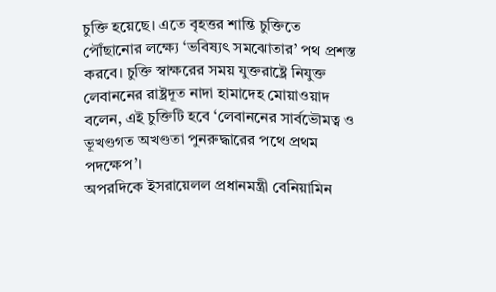চুক্তি হয়েছে। এতে বৃহত্তর শান্তি চুক্তিতে পৌঁছানোর লক্ষ্যে ‘ভবিষ্যৎ সমঝোতার’ পথ প্রশস্ত করবে। চুক্তি স্বাক্ষরের সময় যুক্তরাষ্ট্রে নিযুক্ত লেবাননের রাষ্ট্রদূত নাদা হামাদেহ মোয়াওয়াদ বলেন, এই চুক্তিটি হবে ‘লেবাননের সার্বভৌমত্ব ও ভূখণ্ডগত অখণ্ডতা পুনরুদ্ধারের পথে প্রথম পদক্ষেপ’।
অপরদিকে ইসরায়েলল প্রধানমন্ত্রী বেনিয়ামিন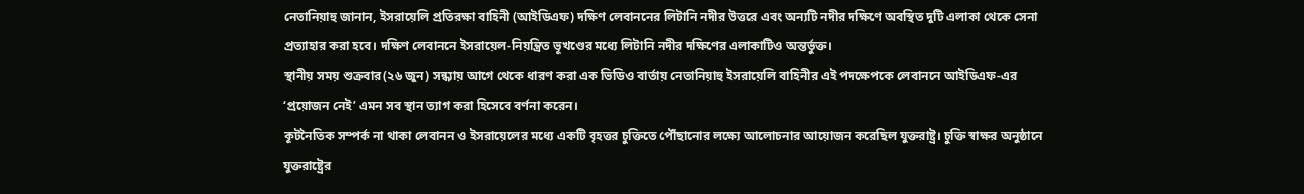নেতানিয়াহু জানান, ইসরায়েলি প্রতিরক্ষা বাহিনী (আইডিএফ) দক্ষিণ লেবাননের লিটানি নদীর উত্তরে এবং অন্যটি নদীর দক্ষিণে অবস্থিত দুটি এলাকা থেকে সেনা প্রত্যাহার করা হবে। দক্ষিণ লেবাননে ইসরায়েল-নিয়ন্ত্রিত ভূখণ্ডের মধ্যে লিটানি নদীর দক্ষিণের এলাকাটিও অন্তর্ভুক্ত।
স্থানীয় সময় শুক্রবার(২৬ জুন) সন্ধ্যায় আগে থেকে ধারণ করা এক ভিডিও বার্তায় নেতানিয়াহু ইসরায়েলি বাহিনীর এই পদক্ষেপকে লেবাননে আইডিএফ-এর ‘প্রয়োজন নেই’ এমন সব স্থান ত্যাগ করা হিসেবে বর্ণনা করেন।
কূটনৈতিক সম্পর্ক না থাকা লেবানন ও ইসরায়েলের মধ্যে একটি বৃহত্তর চুক্তিতে পৌঁছানোর লক্ষ্যে আলোচনার আয়োজন করেছিল যুক্তরাষ্ট্র। চুক্তি স্বাক্ষর অনুষ্ঠানে যুক্তরাষ্ট্রের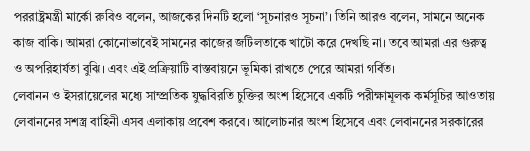পররাষ্ট্রমন্ত্রী মার্কো রুবিও বলেন, আজকের দিনটি হলো ‘সূচনারও সূচনা’। তিনি আরও বলেন, সামনে অনেক কাজ বাকি। আমরা কোনোভাবেই সামনের কাজের জটিলতাকে খাটো করে দেখছি না। তবে আমরা এর গুরুত্ব ও অপরিহার্যতা বুঝি। এবং এই প্রক্রিয়াটি বাস্তবায়নে ভূমিকা রাখতে পেরে আমরা গর্বিত।
লেবানন ও ইসরায়েলের মধ্যে সাম্প্রতিক যুদ্ধবিরতি চুক্তির অংশ হিসেবে একটি পরীক্ষামূলক কর্মসূচির আওতায় লেবাননের সশস্ত্র বাহিনী এসব এলাকায় প্রবেশ করবে। আলোচনার অংশ হিসেবে এবং লেবাননের সরকারের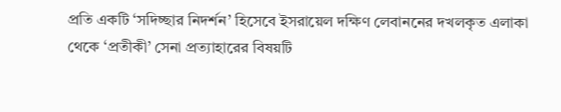প্রতি একটি ‘সদিচ্ছার নিদর্শন’ হিসেবে ইসরায়েল দক্ষিণ লেবাননের দখলকৃত এলাকা থেকে ‘প্রতীকী’ সেনা প্রত্যাহারের বিষয়টি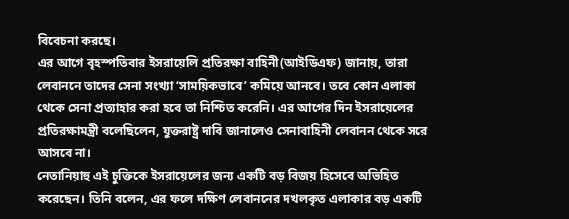বিবেচনা করছে।
এর আগে বৃহস্পতিবার ইসরায়েলি প্রতিরক্ষা বাহিনী(আইডিএফ) জানায়, তারা লেবাননে তাদের সেনা সংখ্যা ‘সাময়িকভাবে’ কমিয়ে আনবে। তবে কোন এলাকা থেকে সেনা প্রত্যাহার করা হবে তা নিশ্চিত করেনি। এর আগের দিন ইসরায়েলের প্রতিরক্ষামন্ত্রী বলেছিলেন, যুক্তরাষ্ট্র দাবি জানালেও সেনাবাহিনী লেবানন থেকে সরে আসবে না।
নেতানিয়াহু এই চুক্তিকে ইসরায়েলের জন্য একটি বড় বিজয় হিসেবে অভিহিত করেছেন। তিনি বলেন, এর ফলে দক্ষিণ লেবাননের দখলকৃত এলাকার বড় একটি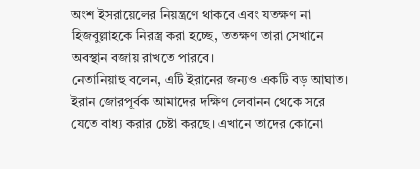অংশ ইসরায়েলের নিয়ন্ত্রণে থাকবে এবং যতক্ষণ না হিজবুল্লাহকে নিরস্ত্র করা হচ্ছে, ততক্ষণ তারা সেখানে অবস্থান বজায় রাখতে পারবে।
নেতানিয়াহু বলেন, এটি ইরানের জন্যও একটি বড় আঘাত। ইরান জোরপূর্বক আমাদের দক্ষিণ লেবানন থেকে সরে যেতে বাধ্য করার চেষ্টা করছে। এখানে তাদের কোনো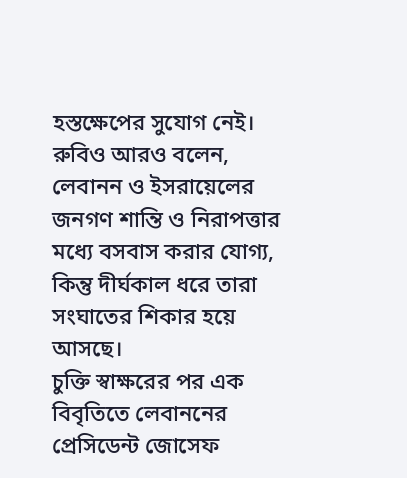হস্তক্ষেপের সুযোগ নেই।
রুবিও আরও বলেন, লেবানন ও ইসরায়েলের জনগণ শান্তি ও নিরাপত্তার মধ্যে বসবাস করার যোগ্য, কিন্তু দীর্ঘকাল ধরে তারা সংঘাতের শিকার হয়ে আসছে।
চুক্তি স্বাক্ষরের পর এক বিবৃতিতে লেবাননের প্রেসিডেন্ট জোসেফ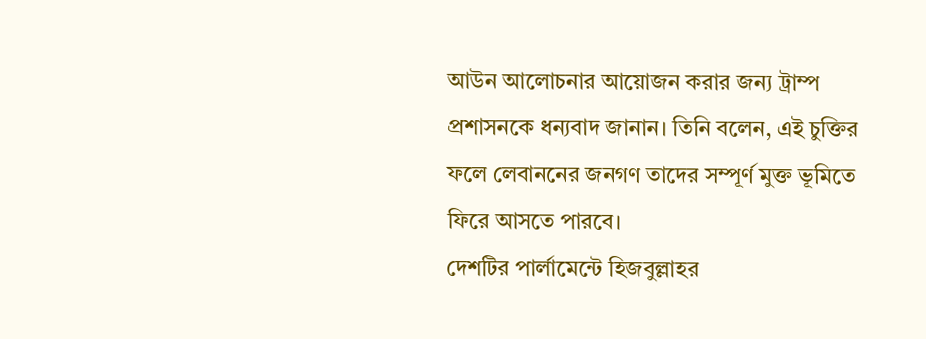আউন আলোচনার আয়োজন করার জন্য ট্রাম্প প্রশাসনকে ধন্যবাদ জানান। তিনি বলেন, এই চুক্তির ফলে লেবাননের জনগণ তাদের সম্পূর্ণ মুক্ত ভূমিতে ফিরে আসতে পারবে।
দেশটির পার্লামেন্টে হিজবুল্লাহর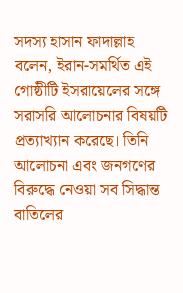সদস্য হাসান ফাদাল্লাহ বলেন, ইরান-সমর্থিত এই গোষ্ঠীটি ইসরায়েলের সঙ্গে সরাসরি আলোচনার বিষয়টি প্রত্যাখ্যান করেছে। তিনি আলোচনা এবং জনগণের বিরুদ্ধে নেওয়া সব সিদ্ধান্ত বাতিলের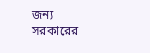জন্য সরকারের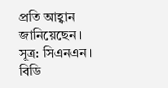প্রতি আহ্বান জানিয়েছেন।
সূত্র: সিএনএন।
বিডি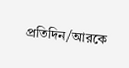প্রতিদিন/আরকে